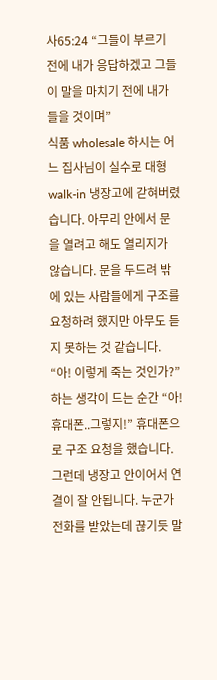사65:24 “그들이 부르기 전에 내가 응답하겠고 그들이 말을 마치기 전에 내가 들을 것이며”
식품 wholesale 하시는 어느 집사님이 실수로 대형 walk-in 냉장고에 갇혀버렸습니다. 아무리 안에서 문을 열려고 해도 열리지가 않습니다. 문을 두드려 밖에 있는 사람들에게 구조를 요청하려 했지만 아무도 듣지 못하는 것 같습니다.
“아! 이렇게 죽는 것인가?” 하는 생각이 드는 순간 “아! 휴대폰..그렇지!” 휴대폰으로 구조 요청을 했습니다. 그런데 냉장고 안이어서 연결이 잘 안됩니다. 누군가 전화를 받았는데 끊기듯 말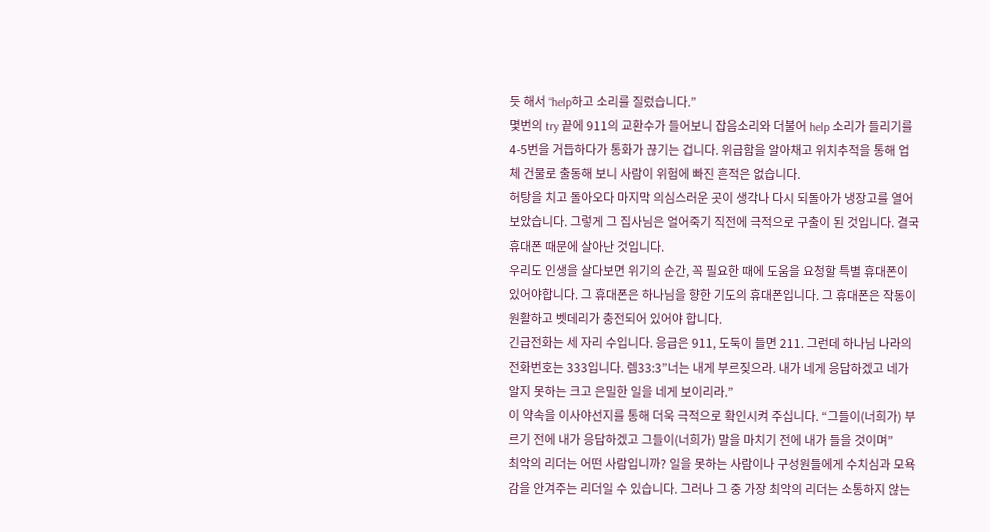듯 해서 “help하고 소리를 질렀습니다.”
몇번의 try 끝에 911의 교환수가 들어보니 잡음소리와 더불어 help 소리가 들리기를 4-5번을 거듭하다가 통화가 끊기는 겁니다. 위급함을 알아채고 위치추적을 통해 업체 건물로 출동해 보니 사람이 위험에 빠진 흔적은 없습니다.
허탕을 치고 돌아오다 마지막 의심스러운 곳이 생각나 다시 되돌아가 냉장고를 열어 보았습니다. 그렇게 그 집사님은 얼어죽기 직전에 극적으로 구출이 된 것입니다. 결국 휴대폰 때문에 살아난 것입니다.
우리도 인생을 살다보면 위기의 순간, 꼭 필요한 때에 도움을 요청할 특별 휴대폰이 있어야합니다. 그 휴대폰은 하나님을 향한 기도의 휴대폰입니다. 그 휴대폰은 작동이 원활하고 벳데리가 충전되어 있어야 합니다.
긴급전화는 세 자리 수입니다. 응급은 911, 도둑이 들면 211. 그런데 하나님 나라의 전화번호는 333입니다. 렘33:3”너는 내게 부르짖으라. 내가 네게 응답하겠고 네가 알지 못하는 크고 은밀한 일을 네게 보이리라.”
이 약속을 이사야선지를 통해 더욱 극적으로 확인시켜 주십니다. “그들이(너희가) 부르기 전에 내가 응답하겠고 그들이(너희가) 말을 마치기 전에 내가 들을 것이며”
최악의 리더는 어떤 사람입니까? 일을 못하는 사람이나 구성원들에게 수치심과 모욕감을 안겨주는 리더일 수 있습니다. 그러나 그 중 가장 최악의 리더는 소통하지 않는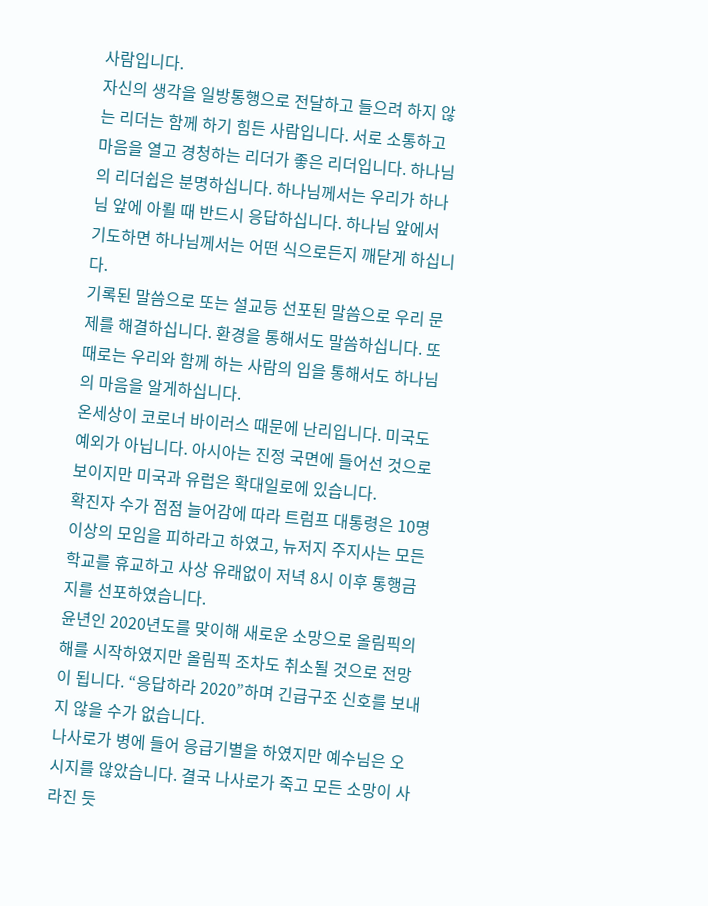사람입니다.
자신의 생각을 일방통행으로 전달하고 들으려 하지 않는 리더는 함께 하기 힘든 사람입니다. 서로 소통하고 마음을 열고 경청하는 리더가 좋은 리더입니다. 하나님의 리더쉽은 분명하십니다. 하나님께서는 우리가 하나님 앞에 아뢸 때 반드시 응답하십니다. 하나님 앞에서 기도하면 하나님께서는 어떤 식으로든지 깨닫게 하십니다.
기록된 말씀으로 또는 설교등 선포된 말씀으로 우리 문제를 해결하십니다. 환경을 통해서도 말씀하십니다. 또 때로는 우리와 함께 하는 사람의 입을 통해서도 하나님의 마음을 알게하십니다.
온세상이 코로너 바이러스 때문에 난리입니다. 미국도 예외가 아닙니다. 아시아는 진정 국면에 들어선 것으로 보이지만 미국과 유럽은 확대일로에 있습니다.
확진자 수가 점점 늘어감에 따라 트럼프 대통령은 10명 이상의 모임을 피하라고 하였고, 뉴저지 주지사는 모든 학교를 휴교하고 사상 유래없이 저녁 8시 이후 통행금지를 선포하였습니다.
윤년인 2020년도를 맞이해 새로운 소망으로 올림픽의 해를 시작하였지만 올림픽 조차도 취소될 것으로 전망이 됩니다. “응답하라 2020”하며 긴급구조 신호를 보내지 않을 수가 없습니다.
나사로가 병에 들어 응급기별을 하였지만 예수님은 오시지를 않았습니다. 결국 나사로가 죽고 모든 소망이 사라진 듯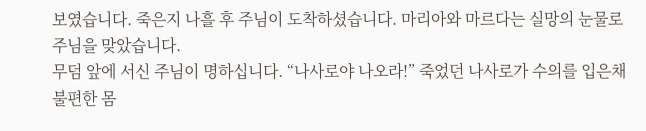보였습니다. 죽은지 나흘 후 주님이 도착하셨습니다. 마리아와 마르다는 실망의 눈물로 주님을 맞았습니다.
무덤 앞에 서신 주님이 명하십니다. “나사로야 나오라!” 죽었던 나사로가 수의를 입은채 불편한 몸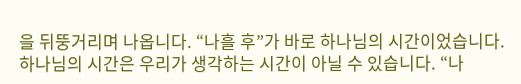을 뒤뚱거리며 나옵니다. “나흘 후”가 바로 하나님의 시간이었습니다.
하나님의 시간은 우리가 생각하는 시간이 아닐 수 있습니다. “나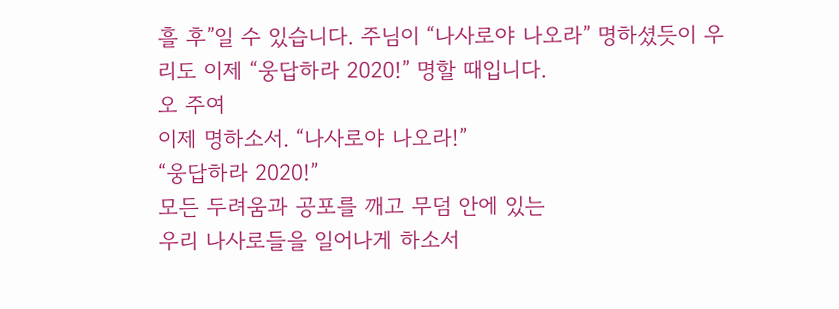흘 후”일 수 있습니다. 주님이 “나사로야 나오라” 명하셨듯이 우리도 이제 “웅답하라 2020!” 명할 때입니다.
오 주여
이제 명하소서. “나사로야 나오라!”
“웅답하라 2020!”
모든 두려움과 공포를 깨고 무덤 안에 있는
우리 나사로들을 일어나게 하소서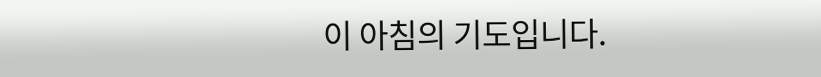이 아침의 기도입니다.